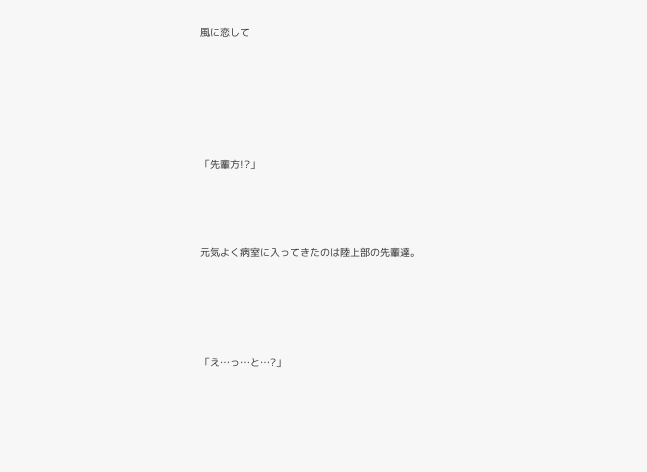風に恋して





「先輩方!?」



元気よく病室に入ってきたのは陸上部の先輩達。




「え…っ…と…?」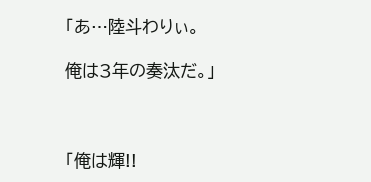「あ…陸斗わりぃ。

俺は3年の奏汰だ。」



「俺は輝!!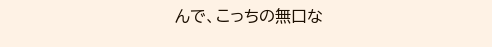んで、こっちの無口な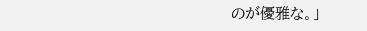のが優雅な。」